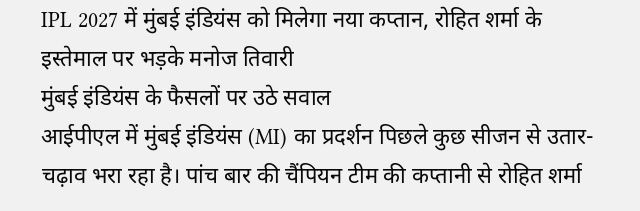IPL 2027 में मुंबई इंडियंस को मिलेगा नया कप्तान, रोहित शर्मा के इस्तेमाल पर भड़के मनोज तिवारी
मुंबई इंडियंस के फैसलों पर उठे सवाल
आईपीएल में मुंबई इंडियंस (MI) का प्रदर्शन पिछले कुछ सीजन से उतार-चढ़ाव भरा रहा है। पांच बार की चैंपियन टीम की कप्तानी से रोहित शर्मा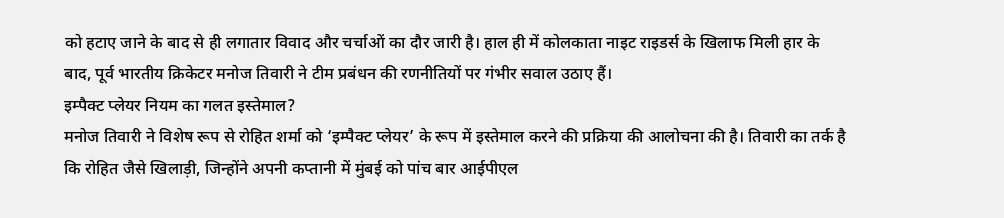को हटाए जाने के बाद से ही लगातार विवाद और चर्चाओं का दौर जारी है। हाल ही में कोलकाता नाइट राइडर्स के खिलाफ मिली हार के बाद, पूर्व भारतीय क्रिकेटर मनोज तिवारी ने टीम प्रबंधन की रणनीतियों पर गंभीर सवाल उठाए हैं।
इम्पैक्ट प्लेयर नियम का गलत इस्तेमाल?
मनोज तिवारी ने विशेष रूप से रोहित शर्मा को ‘इम्पैक्ट प्लेयर’ के रूप में इस्तेमाल करने की प्रक्रिया की आलोचना की है। तिवारी का तर्क है कि रोहित जैसे खिलाड़ी, जिन्होंने अपनी कप्तानी में मुंबई को पांच बार आईपीएल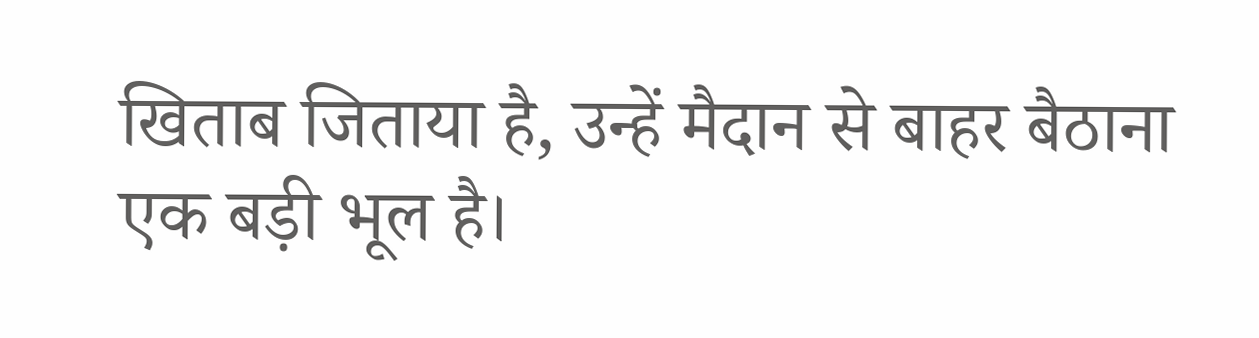खिताब जिताया है, उन्हें मैदान से बाहर बैठाना एक बड़ी भूल है।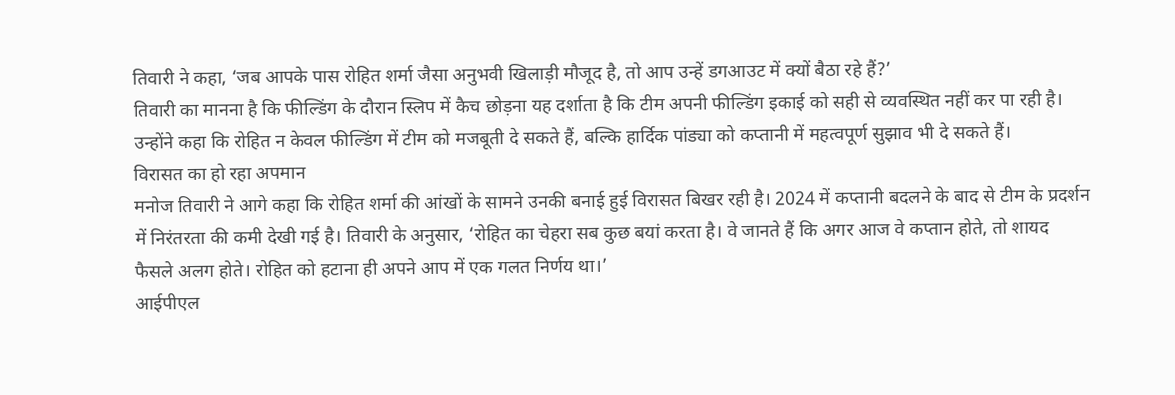तिवारी ने कहा, ‘जब आपके पास रोहित शर्मा जैसा अनुभवी खिलाड़ी मौजूद है, तो आप उन्हें डगआउट में क्यों बैठा रहे हैं?’
तिवारी का मानना है कि फील्डिंग के दौरान स्लिप में कैच छोड़ना यह दर्शाता है कि टीम अपनी फील्डिंग इकाई को सही से व्यवस्थित नहीं कर पा रही है। उन्होंने कहा कि रोहित न केवल फील्डिंग में टीम को मजबूती दे सकते हैं, बल्कि हार्दिक पांड्या को कप्तानी में महत्वपूर्ण सुझाव भी दे सकते हैं।
विरासत का हो रहा अपमान
मनोज तिवारी ने आगे कहा कि रोहित शर्मा की आंखों के सामने उनकी बनाई हुई विरासत बिखर रही है। 2024 में कप्तानी बदलने के बाद से टीम के प्रदर्शन में निरंतरता की कमी देखी गई है। तिवारी के अनुसार, ‘रोहित का चेहरा सब कुछ बयां करता है। वे जानते हैं कि अगर आज वे कप्तान होते, तो शायद फैसले अलग होते। रोहित को हटाना ही अपने आप में एक गलत निर्णय था।’
आईपीएल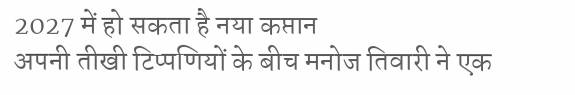2027 में हो सकता है नया कप्तान
अपनी तीखी टिप्पणियों के बीच मनोज तिवारी ने एक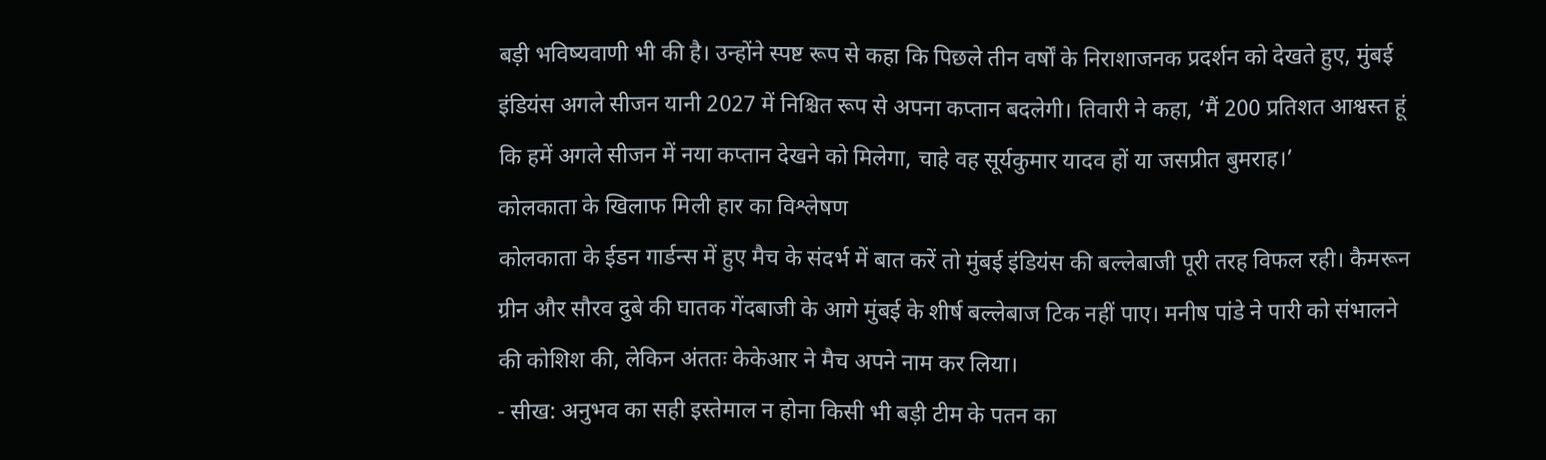बड़ी भविष्यवाणी भी की है। उन्होंने स्पष्ट रूप से कहा कि पिछले तीन वर्षों के निराशाजनक प्रदर्शन को देखते हुए, मुंबई इंडियंस अगले सीजन यानी 2027 में निश्चित रूप से अपना कप्तान बदलेगी। तिवारी ने कहा, ‘मैं 200 प्रतिशत आश्वस्त हूं कि हमें अगले सीजन में नया कप्तान देखने को मिलेगा, चाहे वह सूर्यकुमार यादव हों या जसप्रीत बुमराह।’
कोलकाता के खिलाफ मिली हार का विश्लेषण
कोलकाता के ईडन गार्डन्स में हुए मैच के संदर्भ में बात करें तो मुंबई इंडियंस की बल्लेबाजी पूरी तरह विफल रही। कैमरून ग्रीन और सौरव दुबे की घातक गेंदबाजी के आगे मुंबई के शीर्ष बल्लेबाज टिक नहीं पाए। मनीष पांडे ने पारी को संभालने की कोशिश की, लेकिन अंततः केकेआर ने मैच अपने नाम कर लिया।
- सीख: अनुभव का सही इस्तेमाल न होना किसी भी बड़ी टीम के पतन का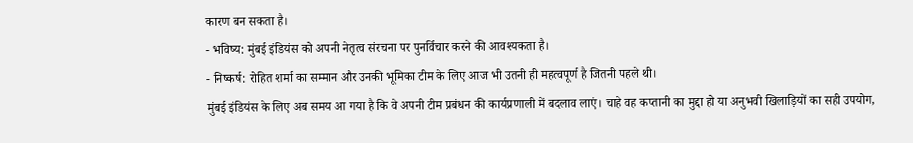कारण बन सकता है।
- भविष्य: मुंबई इंडियंस को अपनी नेतृत्व संरचना पर पुनर्विचार करने की आवश्यकता है।
- निष्कर्ष: रोहित शर्मा का सम्मान और उनकी भूमिका टीम के लिए आज भी उतनी ही महत्वपूर्ण है जितनी पहले थी।
मुंबई इंडियंस के लिए अब समय आ गया है कि वे अपनी टीम प्रबंधन की कार्यप्रणाली में बदलाव लाएं। चाहे वह कप्तानी का मुद्दा हो या अनुभवी खिलाड़ियों का सही उपयोग,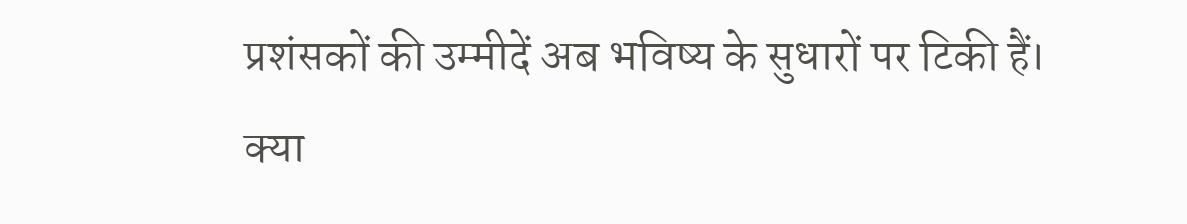प्रशंसकों की उम्मीदें अब भविष्य के सुधारों पर टिकी हैं। क्या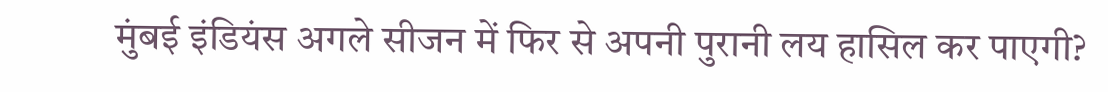मुंबई इंडियंस अगले सीजन में फिर से अपनी पुरानी लय हासिल कर पाएगी?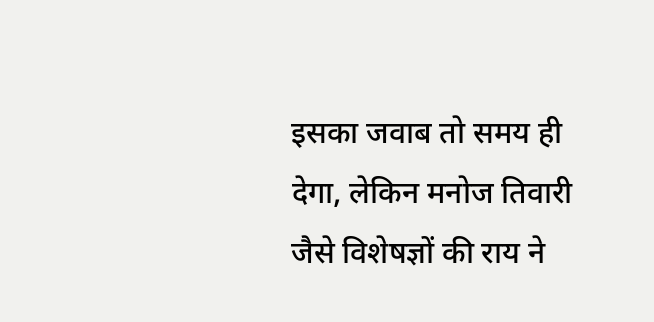इसका जवाब तो समय ही देगा, लेकिन मनोज तिवारी जैसे विशेषज्ञों की राय ने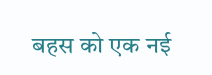बहस को एक नई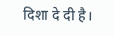दिशा दे दी है।